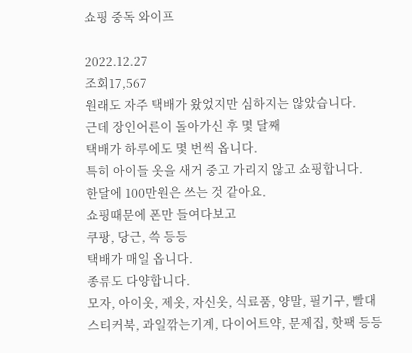쇼핑 중독 와이프

2022.12.27
조회17,567
원래도 자주 택배가 왔었지만 심하지는 않았습니다.
근데 장인어른이 돌아가신 후 몇 달째
택배가 하루에도 몇 번씩 옵니다.
특히 아이들 옷을 새거 중고 가리지 않고 쇼핑합니다.
한달에 100만원은 쓰는 것 같아요.
쇼핑때문에 폰만 들여다보고
쿠팡, 당근, 쓱 등등
택배가 매일 옵니다.
종류도 다양합니다.
모자, 아이옷, 제옷, 자신옷, 식료품, 양말, 필기구, 빨대
스티커북, 과일깎는기계, 다이어트약, 문제집, 핫팩 등등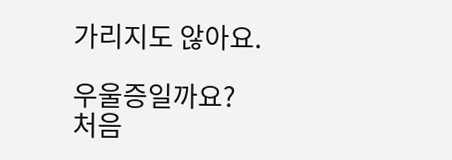가리지도 않아요.

우울증일까요?
처음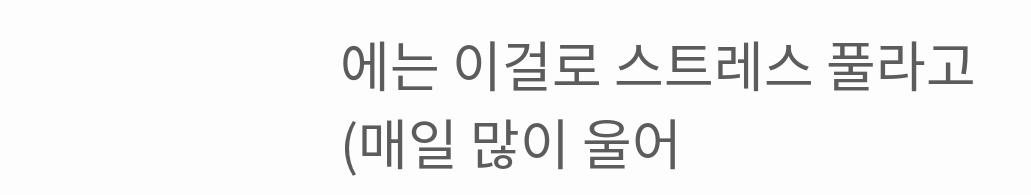에는 이걸로 스트레스 풀라고
(매일 많이 울어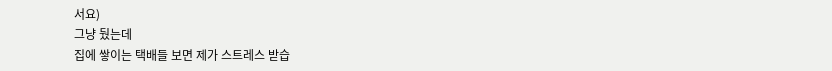서요)
그냥 뒀는데
집에 쌓이는 택배들 보면 제가 스트레스 받습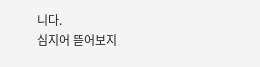니다.
심지어 뜯어보지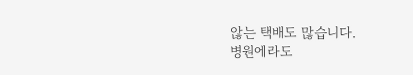않는 택배도 많습니다.
병원에라도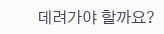데려가야 할까요?